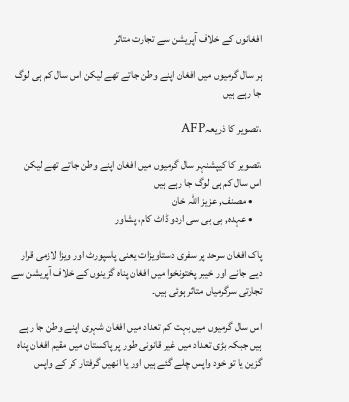افغانوں کے خلاف آپریشن سے تجارت متاثر

ہر سال گرمیوں میں افغان اپنے وطن جاتے تھے لیکن اس سال کم ہی لوگ جا رہے ہیں

،تصویر کا ذریعہAFP

،تصویر کا کیپشنہر سال گرمیوں میں افغان اپنے وطن جاتے تھے لیکن اس سال کم ہی لوگ جا رہے ہیں
    • مصنف, عزیز اللہ خان
    • عہدہ, بی بی سی اردو ڈاٹ کام، پشاور

پاک افغان سرحد پر سفری دستاویزات یعنی پاسپورٹ اور ویزا لازمی قرار دیے جانے اور خیبر پختونخوا میں افغان پناہ گزینوں کے خلاف آپریشن سے تجارتی سرگرمیاں متاثر ہوئی ہیں۔

اس سال گرمیوں میں بہت کم تعداد میں افغان شہری اپنے وطن جا رہے ہیں جبکہ بڑی تعداد میں غیر قانونی طور پر پاکستان میں مقیم افغان پناہ گزین یا تو خود واپس چلے گئے ہیں اور یا انھیں گرفتار کر کے واپس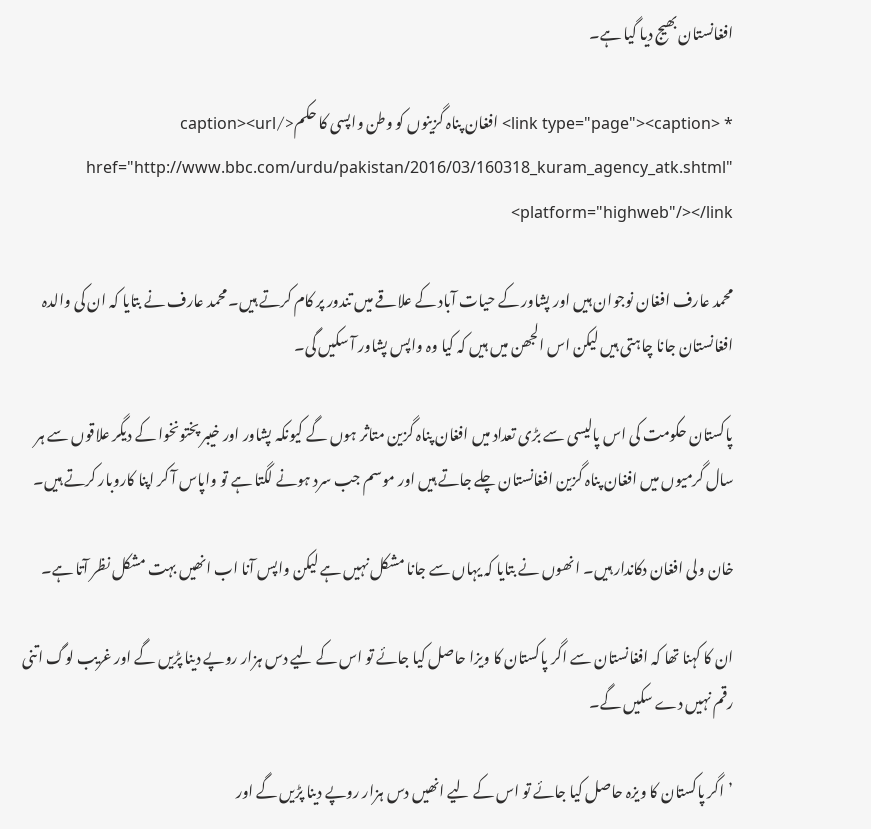افغانستان بھیج دیا گیا ہے۔

* <link type="page"><caption> افغان پناہ گزینوں کو وطن واپسی کا حکم</caption><url href="http://www.bbc.com/urdu/pakistan/2016/03/160318_kuram_agency_atk.shtml" platform="highweb"/></link>

محمد عارف افغان نوجوان ہیں اور پشاور کے حیات آباد کے علاقے میں تندور پر کام کرتے ہیں۔ محمد عارف نے بتایا کہ ان کی والدہ افغانستان جانا چاہتی ہیں لیکن اس الجھن میں ہیں کہ کیا وہ واپس پشاور آ سکیں گی۔

پاکستان حکومت کی اس پالیسی سے بڑی تعداد میں افغان پناہ گزین متاثر ہوں گے کیونکہ پشاور اور خیبر پختونخوا کے دیگر علاقوں سے ہر سال گرمیوں میں افغان پناہ گزین افغانستان چلے جاتے ہیں اور موسم جب سرد ہونے لگتا ہے تو واپاس آ کر اپنا کاروبار کرتے ہیں۔

خان ولی افغان دکاندار ہیں۔ انھوں نے بتایا کہ یہاں سے جانا مشکل نہیں ہے لیکن واپس آنا اب انھیں بہت مشکل نظر آتا ہے۔

ان کا کہنا تھا کہ افغانستان سے اگر پاکستان کا ویزا حاصل کیا جائے تو اس کے لیے دس ہزار روپے دینا پڑیں گے اور غریب لوگ اتنی رقم نہیں دے سکیں گے۔

’اگر پاکستان کا ویزہ حاصل کیا جائے تو اس کے لیے انھیں دس ہزار روپے دینا پڑیں گے اور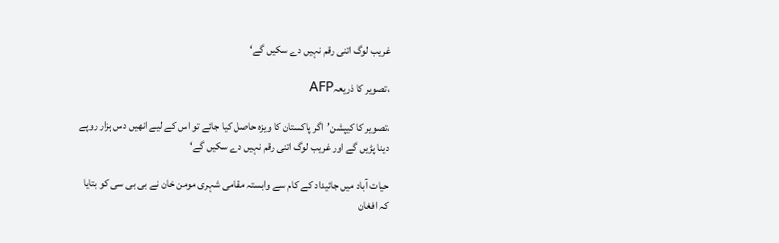غریب لوگ اتنی رقم نہیں دے سکیں گے‘

،تصویر کا ذریعہAFP

،تصویر کا کیپشن’اگر پاکستان کا ویزہ حاصل کیا جائے تو اس کے لیے انھیں دس ہزار روپے دینا پڑیں گے اور غریب لوگ اتنی رقم نہیں دے سکیں گے‘

حیات آباد میں جائیداد کے کام سے وابستہ مقامی شہری مومن خان نے بی بی سی کو بتایا کہ افغان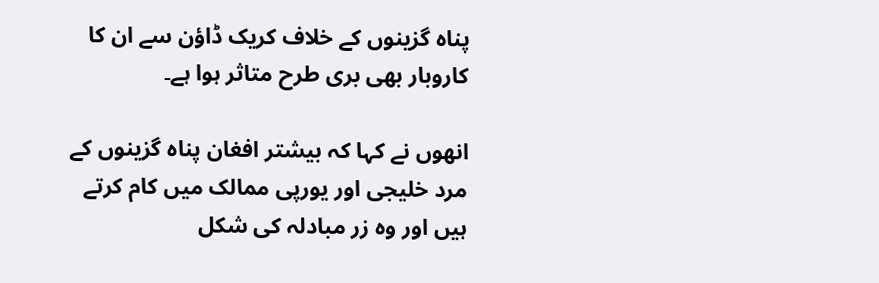پناہ گزینوں کے خلاف کریک ڈاؤن سے ان کا کاروبار بھی بری طرح متاثر ہوا ہے۔

انھوں نے کہا کہ بیشتر افغان پناہ گزینوں کے مرد خلیجی اور یورپی ممالک میں کام کرتے ہیں اور وہ زر مبادلہ کی شکل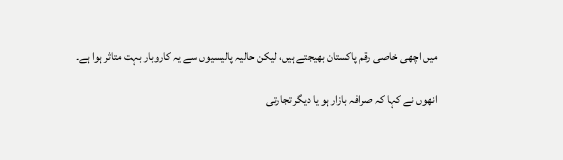میں اچھی خاصی رقم پاکستان بھیجتے ہیں، لیکن حالیہ پالیسیوں سے یہ کاروبار بہت متاثر ہوا ہے۔

انھوں نے کہا کہ صرافہ بازار ہو یا دیگر تجارتی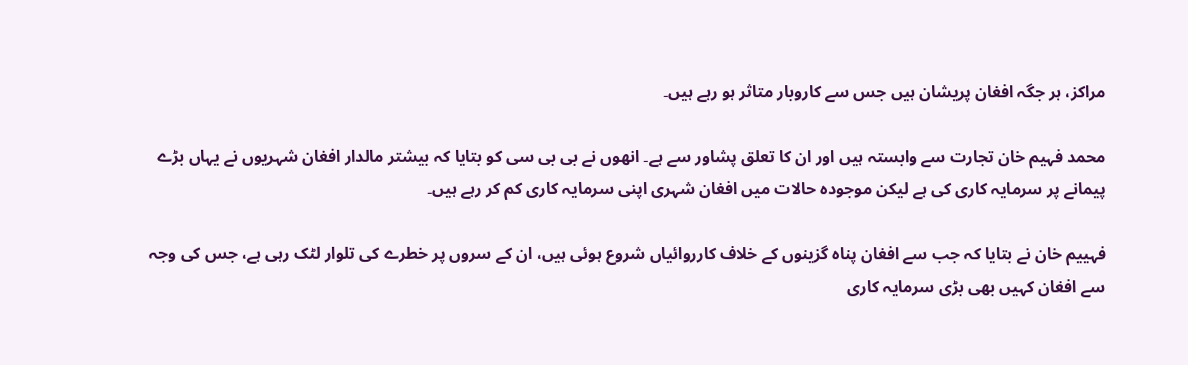مراکز، ہر جگہ افغان پریشان ہیں جس سے کاروبار متاثر ہو رہے ہیں۔

محمد فہیم خان تجارت سے وابستہ ہیں اور ان کا تعلق پشاور سے ہے۔ انھوں نے بی بی سی کو بتایا کہ بیشتر مالدار افغان شہریوں نے یہاں بڑے پیمانے پر سرمایہ کاری کی ہے لیکن موجودہ حالات میں افغان شہری اپنی سرمایہ کاری کم کر رہے ہیں۔

فہییم خان نے بتایا کہ جب سے افغان پناہ گزینوں کے خلاف کارروائیاں شروع ہوئی ہیں، ان کے سروں پر خطرے کی تلوار لٹک رہی ہے، جس کی وجہ سے افغان کہیں بھی بڑی سرمایہ کاری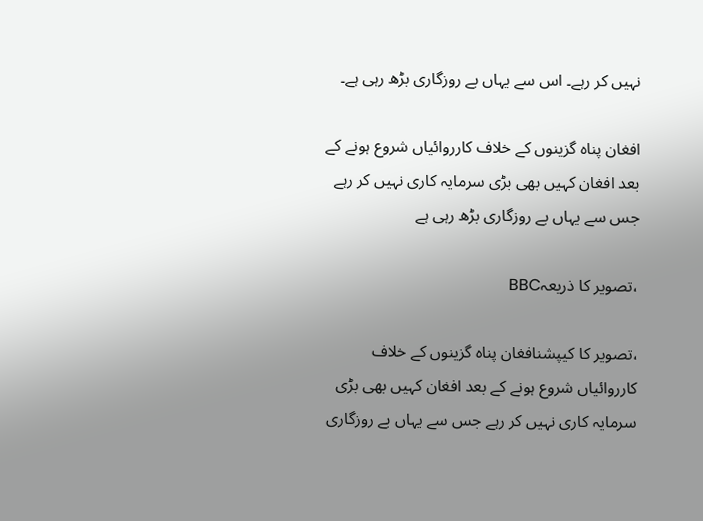نہیں کر رہے۔ اس سے یہاں بے روزگاری بڑھ رہی ہے۔

افغان پناہ گزینوں کے خلاف کارروائیاں شروع ہونے کے بعد افغان کہیں بھی بڑی سرمایہ کاری نہیں کر رہے جس سے یہاں بے روزگاری بڑھ رہی ہے

،تصویر کا ذریعہBBC

،تصویر کا کیپشنافغان پناہ گزینوں کے خلاف کارروائیاں شروع ہونے کے بعد افغان کہیں بھی بڑی سرمایہ کاری نہیں کر رہے جس سے یہاں بے روزگاری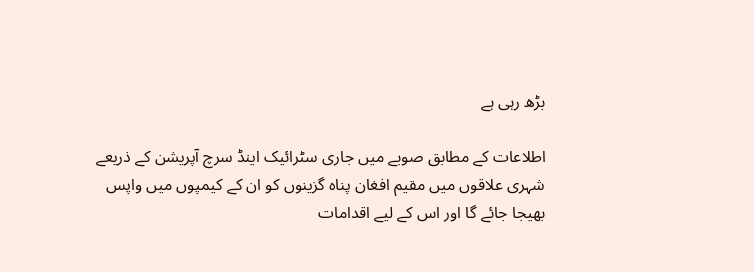بڑھ رہی ہے

اطلاعات کے مطابق صوبے میں جاری سٹرائیک اینڈ سرچ آپریشن کے ذریعے شہری علاقوں میں مقیم افغان پناہ گزینوں کو ان کے کیمپوں میں واپس بھیجا جائے گا اور اس کے لیے اقدامات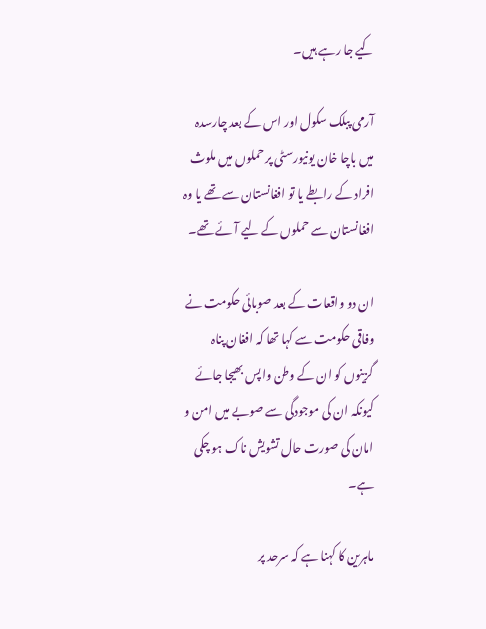کیے جا رہے ہیں۔

آرمی پبلک سکول اور اس کے بعد چارسدہ میں باچا خان یونیورسٹی پر حملوں میں ملوث افراد کے رابطے یا تو افغانستان سے تھے یا وہ افغانستان سے حملوں کے لیے آئے تھے۔

ان دو واقعات کے بعد صوبائی حکومت نے وفاقی حکومت سے کہا تھا کہ افغان پناہ گزینوں کو ان کے وطن واپس بھیجا جائے کیونکہ ان کی موجودگی سے صوبے میں امن و امان کی صورت حال تشویش ناک ہو چکی ہے۔

ماہرین کا کہنا ہے کہ سرحد پر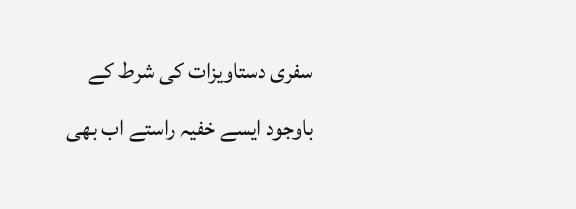سفری دستاویزات کی شرط کے باوجود ایسے خفیہ راستے اب بھی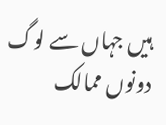ہیں جہاں سے لوگ دونوں ممالک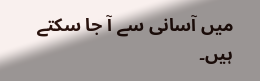میں آسانی سے آ جا سکتے ہیں۔